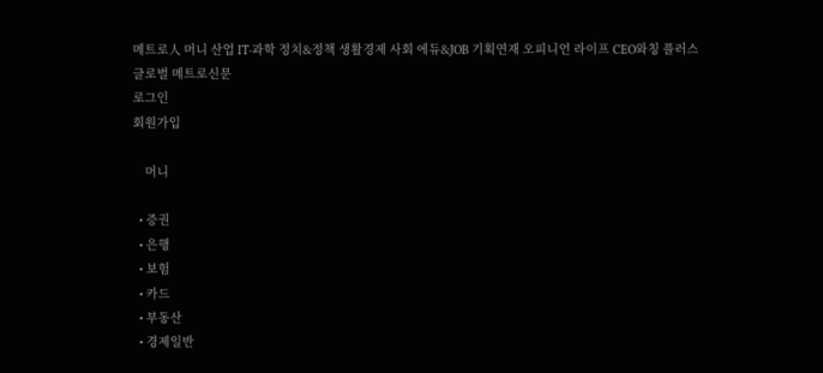메트로人 머니 산업 IT·과학 정치&정책 생활경제 사회 에듀&JOB 기획연재 오피니언 라이프 CEO와칭 플러스
글로벌 메트로신문
로그인
회원가입

    머니

  • 증권
  • 은행
  • 보험
  • 카드
  • 부동산
  • 경제일반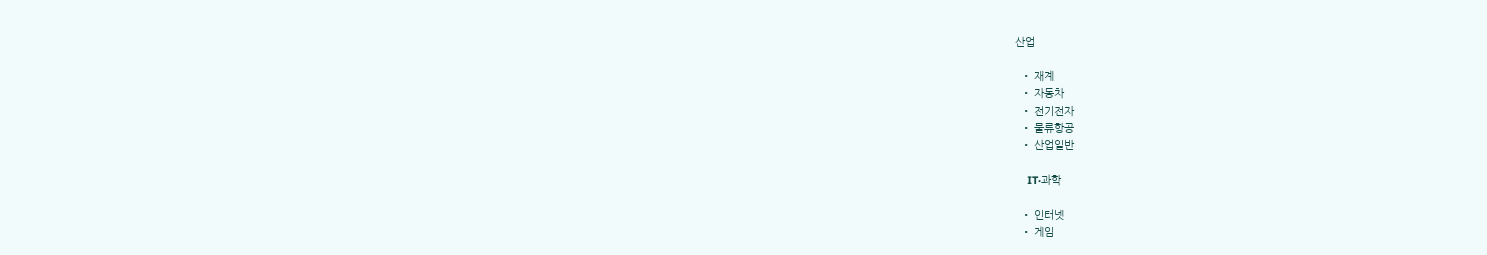산업

  • 재계
  • 자동차
  • 전기전자
  • 물류항공
  • 산업일반

    IT·과학

  • 인터넷
  • 게임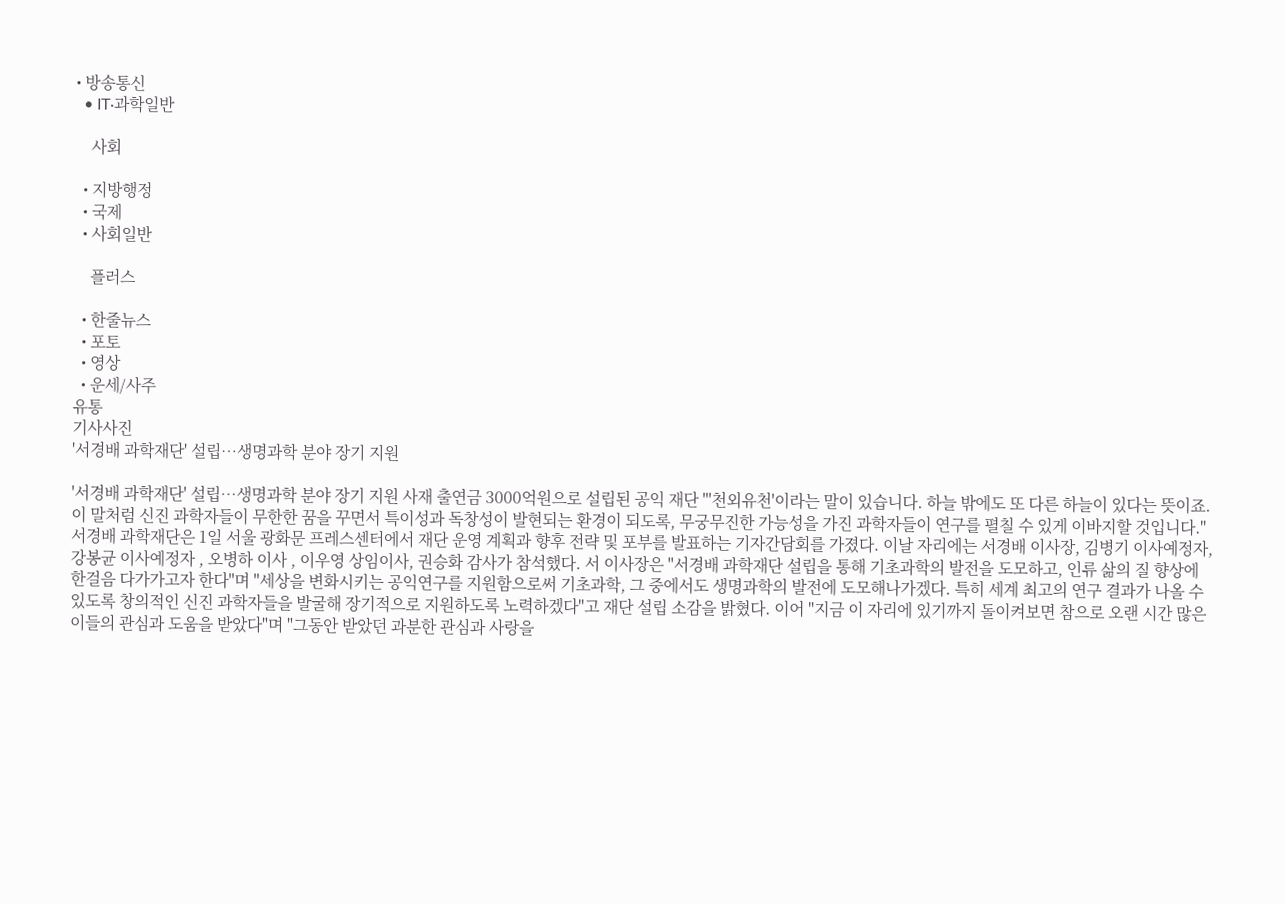• 방송통신
  • IT·과학일반

    사회

  • 지방행정
  • 국제
  • 사회일반

    플러스

  • 한줄뉴스
  • 포토
  • 영상
  • 운세/사주
유통
기사사진
'서경배 과학재단' 설립…생명과학 분야 장기 지원

'서경배 과학재단' 설립…생명과학 분야 장기 지원 사재 출연금 3000억원으로 설립된 공익 재단 "'천외유천'이라는 말이 있습니다. 하늘 밖에도 또 다른 하늘이 있다는 뜻이죠. 이 말처럼 신진 과학자들이 무한한 꿈을 꾸면서 특이성과 독창성이 발현되는 환경이 되도록, 무궁무진한 가능성을 가진 과학자들이 연구를 펼칠 수 있게 이바지할 것입니다." 서경배 과학재단은 1일 서울 광화문 프레스센터에서 재단 운영 계획과 향후 전략 및 포부를 발표하는 기자간담회를 가졌다. 이날 자리에는 서경배 이사장, 김병기 이사예정자, 강봉균 이사예정자 , 오병하 이사 , 이우영 상임이사, 권승화 감사가 참석했다. 서 이사장은 "서경배 과학재단 설립을 통해 기초과학의 발전을 도모하고, 인류 삶의 질 향상에 한걸음 다가가고자 한다"며 "세상을 변화시키는 공익연구를 지원함으로써 기초과학, 그 중에서도 생명과학의 발전에 도모해나가겠다. 특히 세계 최고의 연구 결과가 나올 수 있도록 창의적인 신진 과학자들을 발굴해 장기적으로 지원하도록 노력하겠다"고 재단 설립 소감을 밝혔다. 이어 "지금 이 자리에 있기까지 돌이켜보면 참으로 오랜 시간 많은 이들의 관심과 도움을 받았다"며 "그동안 받았던 과분한 관심과 사랑을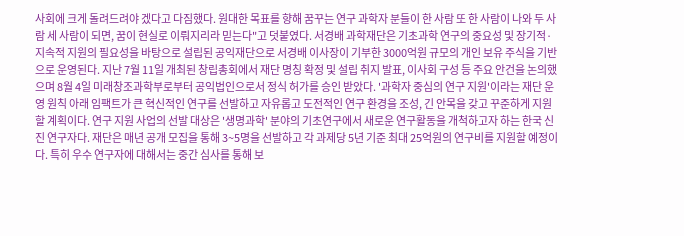사회에 크게 돌려드려야 겠다고 다짐했다. 원대한 목표를 향해 꿈꾸는 연구 과학자 분들이 한 사람 또 한 사람이 나와 두 사람 세 사람이 되면, 꿈이 현실로 이뤄지리라 믿는다"고 덧붙였다. 서경배 과학재단은 기초과학 연구의 중요성 및 장기적·지속적 지원의 필요성을 바탕으로 설립된 공익재단으로 서경배 이사장이 기부한 3000억원 규모의 개인 보유 주식을 기반으로 운영된다. 지난 7월 11일 개최된 창립총회에서 재단 명칭 확정 및 설립 취지 발표, 이사회 구성 등 주요 안건을 논의했으며 8월 4일 미래창조과학부로부터 공익법인으로서 정식 허가를 승인 받았다. '과학자 중심의 연구 지원'이라는 재단 운영 원칙 아래 임팩트가 큰 혁신적인 연구를 선발하고 자유롭고 도전적인 연구 환경을 조성, 긴 안목을 갖고 꾸준하게 지원할 계획이다. 연구 지원 사업의 선발 대상은 '생명과학' 분야의 기초연구에서 새로운 연구활동을 개척하고자 하는 한국 신진 연구자다. 재단은 매년 공개 모집을 통해 3~5명을 선발하고 각 과제당 5년 기준 최대 25억원의 연구비를 지원할 예정이다. 특히 우수 연구자에 대해서는 중간 심사를 통해 보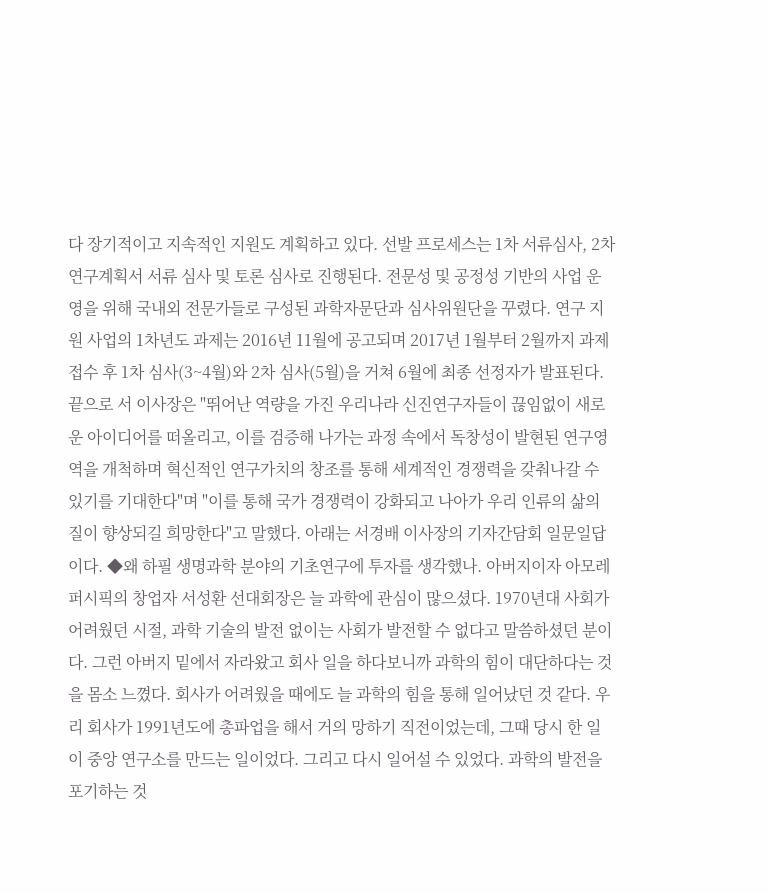다 장기적이고 지속적인 지원도 계획하고 있다. 선발 프로세스는 1차 서류심사, 2차 연구계획서 서류 심사 및 토론 심사로 진행된다. 전문성 및 공정성 기반의 사업 운영을 위해 국내외 전문가들로 구성된 과학자문단과 심사위원단을 꾸렸다. 연구 지원 사업의 1차년도 과제는 2016년 11월에 공고되며 2017년 1월부터 2월까지 과제 접수 후 1차 심사(3~4월)와 2차 심사(5월)을 거쳐 6월에 최종 선정자가 발표된다. 끝으로 서 이사장은 "뛰어난 역량을 가진 우리나라 신진연구자들이 끊임없이 새로운 아이디어를 떠올리고, 이를 검증해 나가는 과정 속에서 독창성이 발현된 연구영역을 개척하며 혁신적인 연구가치의 창조를 통해 세계적인 경쟁력을 갖춰나갈 수 있기를 기대한다"며 "이를 통해 국가 경쟁력이 강화되고 나아가 우리 인류의 삶의 질이 향상되길 희망한다"고 말했다. 아래는 서경배 이사장의 기자간담회 일문일답이다. ◆왜 하필 생명과학 분야의 기초연구에 투자를 생각했나. 아버지이자 아모레퍼시픽의 창업자 서성환 선대회장은 늘 과학에 관심이 많으셨다. 1970년대 사회가 어려웠던 시절, 과학 기술의 발전 없이는 사회가 발전할 수 없다고 말씀하셨던 분이다. 그런 아버지 밑에서 자라왔고 회사 일을 하다보니까 과학의 힘이 대단하다는 것을 몸소 느꼈다. 회사가 어려웠을 때에도 늘 과학의 힘을 통해 일어났던 것 같다. 우리 회사가 1991년도에 총파업을 해서 거의 망하기 직전이었는데, 그때 당시 한 일이 중앙 연구소를 만드는 일이었다. 그리고 다시 일어설 수 있었다. 과학의 발전을 포기하는 것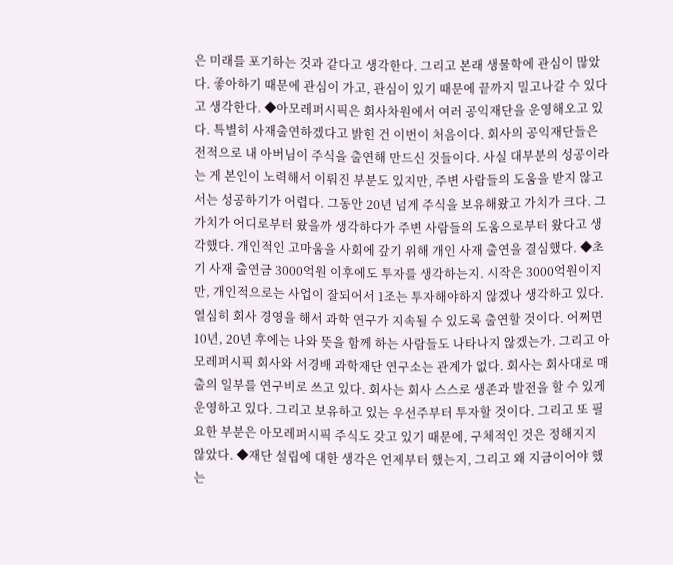은 미래를 포기하는 것과 같다고 생각한다. 그리고 본래 생물학에 관심이 많았다. 좋아하기 때문에 관심이 가고, 관심이 있기 때문에 끝까지 밀고나갈 수 있다고 생각한다. ◆아모레퍼시픽은 회사차원에서 여러 공익재단을 운영해오고 있다. 특별히 사재출연하겠다고 밝힌 건 이번이 처음이다. 회사의 공익재단들은 전적으로 내 아버님이 주식을 출연해 만드신 것들이다. 사실 대부분의 성공이라는 게 본인이 노력해서 이뤄진 부분도 있지만, 주변 사람들의 도움을 받지 않고서는 성공하기가 어렵다. 그동안 20년 넘게 주식을 보유해왔고 가치가 크다. 그 가치가 어디로부터 왔을까 생각하다가 주변 사람들의 도움으로부터 왔다고 생각했다. 개인적인 고마움을 사회에 갚기 위해 개인 사재 출연을 결심했다. ◆초기 사재 출연금 3000억원 이후에도 투자를 생각하는지. 시작은 3000억원이지만, 개인적으로는 사업이 잘되어서 1조는 투자해야하지 않겠나 생각하고 있다. 열심히 회사 경영을 해서 과학 연구가 지속될 수 있도록 출연할 것이다. 어쩌면 10년, 20년 후에는 나와 뜻을 함께 하는 사람들도 나타나지 않겠는가. 그리고 아모레퍼시픽 회사와 서경배 과학재단 연구소는 관계가 없다. 회사는 회사대로 매출의 일부를 연구비로 쓰고 있다. 회사는 회사 스스로 생존과 발전을 할 수 있게 운영하고 있다. 그리고 보유하고 있는 우선주부터 투자할 것이다. 그리고 또 필요한 부분은 아모레퍼시픽 주식도 갖고 있기 때문에, 구체적인 것은 정해지지 않았다. ◆재단 설립에 대한 생각은 언제부터 했는지, 그리고 왜 지금이어야 했는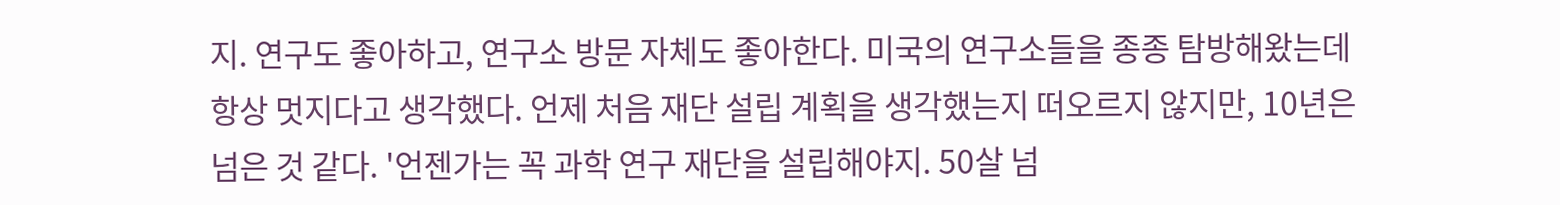지. 연구도 좋아하고, 연구소 방문 자체도 좋아한다. 미국의 연구소들을 종종 탐방해왔는데 항상 멋지다고 생각했다. 언제 처음 재단 설립 계획을 생각했는지 떠오르지 않지만, 10년은 넘은 것 같다. '언젠가는 꼭 과학 연구 재단을 설립해야지. 50살 넘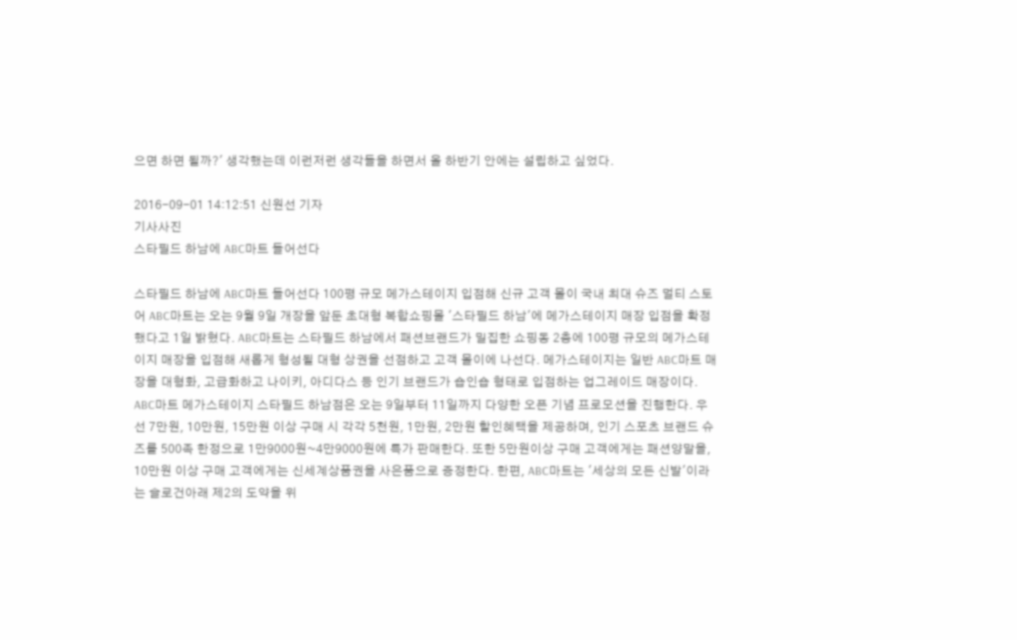으면 하면 될까?' 생각했는데 이런저런 생각들을 하면서 올 하반기 안에는 설립하고 싶었다.

2016-09-01 14:12:51 신원선 기자
기사사진
스타필드 하남에 ABC마트 들어선다

스타필드 하남에 ABC마트 들어선다 100평 규모 메가스테이지 입점해 신규 고객 몰이 국내 최대 슈즈 멀티 스토어 ABC마트는 오는 9월 9일 개장을 앞둔 초대형 복합쇼핑몰 '스타필드 하남'에 메가스테이지 매장 입점을 확정했다고 1일 밝혔다. ABC마트는 스타필드 하남에서 패션브랜드가 밀집한 쇼핑동 2층에 100평 규모의 메가스테이지 매장을 입점해 새롭게 형성될 대형 상권을 선점하고 고객 몰이에 나선다. 메가스테이지는 일반 ABC마트 매장을 대형화, 고급화하고 나이키, 아디다스 등 인기 브랜드가 숍인숍 형태로 입점하는 업그레이드 매장이다. ABC마트 메가스테이지 스타필드 하남점은 오는 9일부터 11일까지 다양한 오픈 기념 프로모션을 진행한다. 우선 7만원, 10만원, 15만원 이상 구매 시 각각 5천원, 1만원, 2만원 할인혜택을 제공하며, 인기 스포츠 브랜드 슈즈를 500족 한정으로 1만9000원~4만9000원에 특가 판매한다. 또한 5만원이상 구매 고객에게는 패션양말을, 10만원 이상 구매 고객에게는 신세계상품권을 사은품으로 증정한다. 한편, ABC마트는 '세상의 모든 신발'이라는 슬로건아래 제2의 도약을 위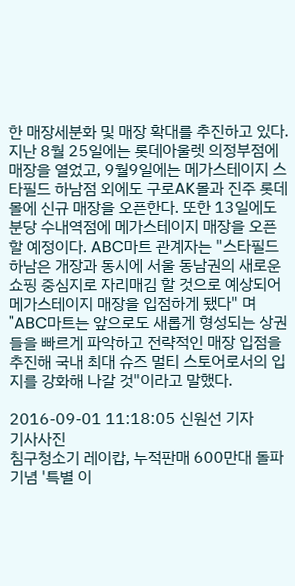한 매장세분화 및 매장 확대를 추진하고 있다. 지난 8월 25일에는 롯데아울렛 의정부점에 매장을 열었고, 9월9일에는 메가스테이지 스타필드 하남점 외에도 구로AK몰과 진주 롯데몰에 신규 매장을 오픈한다. 또한 13일에도 분당 수내역점에 메가스테이지 매장을 오픈할 예정이다. ABC마트 관계자는 "스타필드 하남은 개장과 동시에 서울 동남권의 새로운 쇼핑 중심지로 자리매김 할 것으로 예상되어 메가스테이지 매장을 입점하게 됐다" 며 "ABC마트는 앞으로도 새롭게 형성되는 상권들을 빠르게 파악하고 전략적인 매장 입점을 추진해 국내 최대 슈즈 멀티 스토어로서의 입지를 강화해 나갈 것"이라고 말했다.

2016-09-01 11:18:05 신원선 기자
기사사진
침구청소기 레이캅, 누적판매 600만대 돌파기념 '특별 이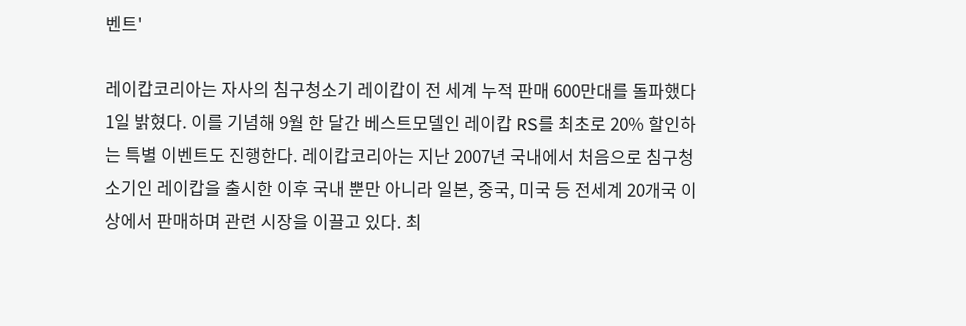벤트'

레이캅코리아는 자사의 침구청소기 레이캅이 전 세계 누적 판매 600만대를 돌파했다 1일 밝혔다. 이를 기념해 9월 한 달간 베스트모델인 레이캅 RS를 최초로 20% 할인하는 특별 이벤트도 진행한다. 레이캅코리아는 지난 2007년 국내에서 처음으로 침구청소기인 레이캅을 출시한 이후 국내 뿐만 아니라 일본, 중국, 미국 등 전세계 20개국 이상에서 판매하며 관련 시장을 이끌고 있다. 최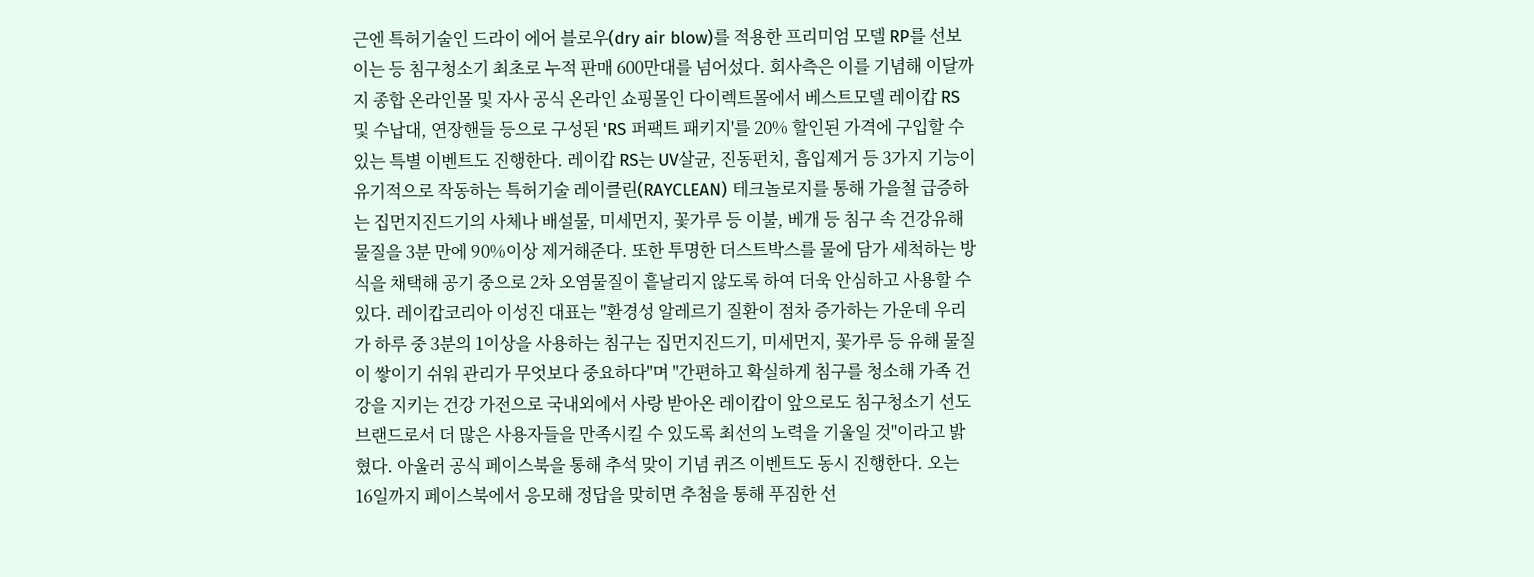근엔 특허기술인 드라이 에어 블로우(dry air blow)를 적용한 프리미엄 모델 RP를 선보이는 등 침구청소기 최초로 누적 판매 600만대를 넘어섰다. 회사측은 이를 기념해 이달까지 종합 온라인몰 및 자사 공식 온라인 쇼핑몰인 다이렉트몰에서 베스트모델 레이캅 RS 및 수납대, 연장핸들 등으로 구성된 'RS 퍼팩트 패키지'를 20% 할인된 가격에 구입할 수 있는 특별 이벤트도 진행한다. 레이캅 RS는 UV살균, 진동펀치, 흡입제거 등 3가지 기능이 유기적으로 작동하는 특허기술 레이클린(RAYCLEAN) 테크놀로지를 통해 가을철 급증하는 집먼지진드기의 사체나 배설물, 미세먼지, 꽃가루 등 이불, 베개 등 침구 속 건강유해물질을 3분 만에 90%이상 제거해준다. 또한 투명한 더스트박스를 물에 담가 세척하는 방식을 채택해 공기 중으로 2차 오염물질이 흩날리지 않도록 하여 더욱 안심하고 사용할 수 있다. 레이캅코리아 이성진 대표는 "환경성 알레르기 질환이 점차 증가하는 가운데 우리가 하루 중 3분의 1이상을 사용하는 침구는 집먼지진드기, 미세먼지, 꽃가루 등 유해 물질이 쌓이기 쉬워 관리가 무엇보다 중요하다"며 "간편하고 확실하게 침구를 청소해 가족 건강을 지키는 건강 가전으로 국내외에서 사랑 받아온 레이캅이 앞으로도 침구청소기 선도 브랜드로서 더 많은 사용자들을 만족시킬 수 있도록 최선의 노력을 기울일 것"이라고 밝혔다. 아울러 공식 페이스북을 통해 추석 맞이 기념 퀴즈 이벤트도 동시 진행한다. 오는 16일까지 페이스북에서 응모해 정답을 맞히면 추첨을 통해 푸짐한 선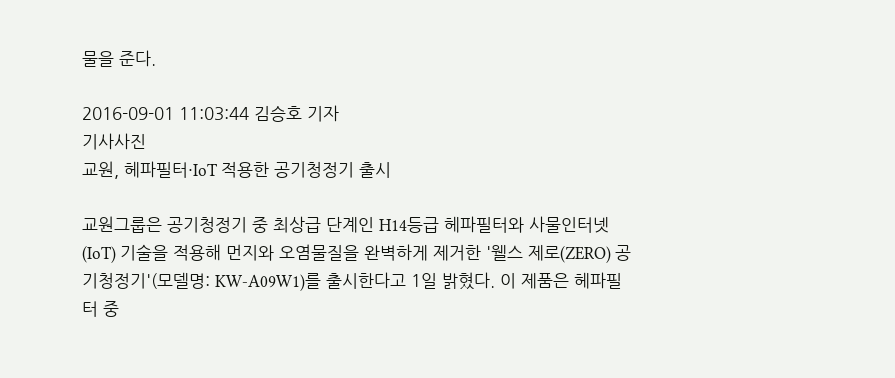물을 준다.

2016-09-01 11:03:44 김승호 기자
기사사진
교원, 헤파필터·IoT 적용한 공기청정기 출시

교원그룹은 공기청정기 중 최상급 단계인 H14등급 헤파필터와 사물인터넷(IoT) 기술을 적용해 먼지와 오염물질을 완벽하게 제거한 '웰스 제로(ZERO) 공기청정기'(모델명: KW-A09W1)를 출시한다고 1일 밝혔다. 이 제품은 헤파필터 중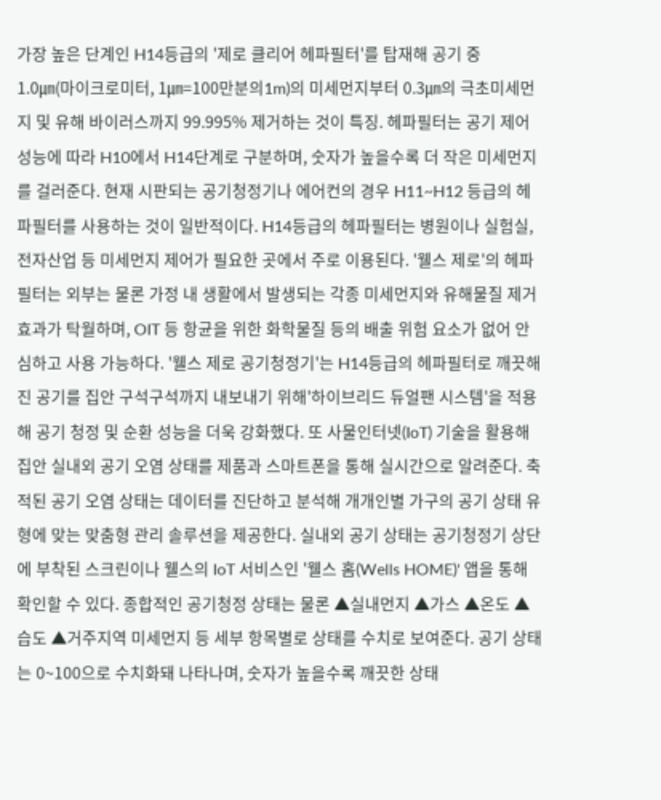가장 높은 단계인 H14등급의 '제로 클리어 헤파필터'를 탑재해 공기 중 1.0㎛(마이크로미터, 1㎛=100만분의1m)의 미세먼지부터 0.3㎛의 극초미세먼지 및 유해 바이러스까지 99.995% 제거하는 것이 특징. 헤파필터는 공기 제어 성능에 따라 H10에서 H14단계로 구분하며, 숫자가 높을수록 더 작은 미세먼지를 걸러준다. 현재 시판되는 공기청정기나 에어컨의 경우 H11~H12 등급의 헤파필터를 사용하는 것이 일반적이다. H14등급의 헤파필터는 병원이나 실험실, 전자산업 등 미세먼지 제어가 필요한 곳에서 주로 이용된다. '웰스 제로'의 헤파필터는 외부는 물론 가정 내 생활에서 발생되는 각종 미세먼지와 유해물질 제거 효과가 탁월하며, OIT 등 항균을 위한 화학물질 등의 배출 위험 요소가 없어 안심하고 사용 가능하다. '웰스 제로 공기청정기'는 H14등급의 헤파필터로 깨끗해진 공기를 집안 구석구석까지 내보내기 위해'하이브리드 듀얼팬 시스템'을 적용해 공기 청정 및 순환 성능을 더욱 강화했다. 또 사물인터넷(IoT) 기술을 활용해 집안 실내외 공기 오염 상태를 제품과 스마트폰을 통해 실시간으로 알려준다. 축적된 공기 오염 상태는 데이터를 진단하고 분석해 개개인별 가구의 공기 상태 유형에 맞는 맞춤형 관리 솔루션을 제공한다. 실내외 공기 상태는 공기청정기 상단에 부착된 스크린이나 웰스의 IoT 서비스인 '웰스 홈(Wells HOME)' 앱을 통해 확인할 수 있다. 종합적인 공기청정 상태는 물론 ▲실내먼지 ▲가스 ▲온도 ▲습도 ▲거주지역 미세먼지 등 세부 항목별로 상태를 수치로 보여준다. 공기 상태는 0~100으로 수치화돼 나타나며, 숫자가 높을수록 깨끗한 상태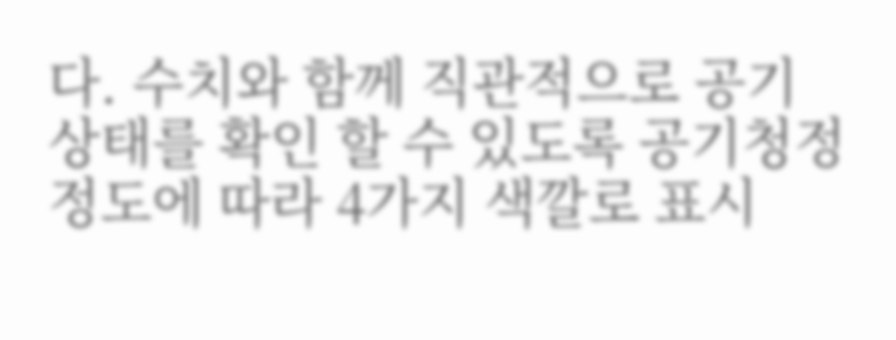다. 수치와 함께 직관적으로 공기 상태를 확인 할 수 있도록 공기청정 정도에 따라 4가지 색깔로 표시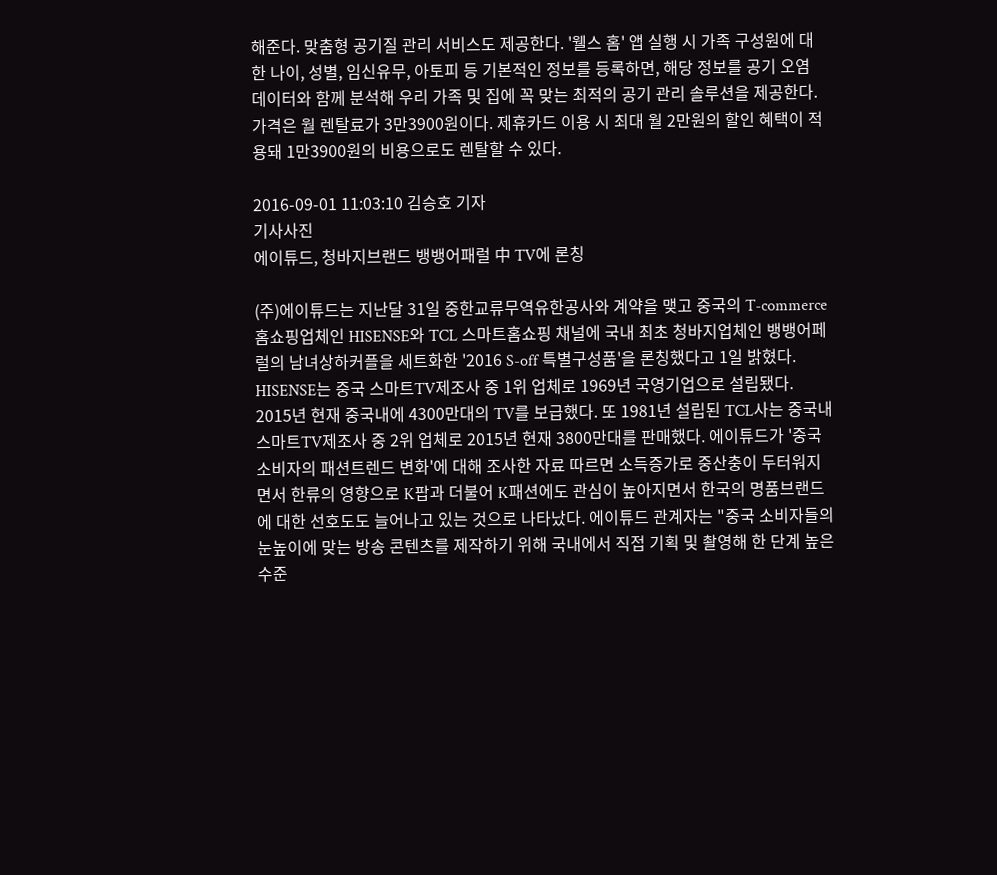해준다. 맞춤형 공기질 관리 서비스도 제공한다. '웰스 홈' 앱 실행 시 가족 구성원에 대한 나이, 성별, 임신유무, 아토피 등 기본적인 정보를 등록하면, 해당 정보를 공기 오염 데이터와 함께 분석해 우리 가족 및 집에 꼭 맞는 최적의 공기 관리 솔루션을 제공한다. 가격은 월 렌탈료가 3만3900원이다. 제휴카드 이용 시 최대 월 2만원의 할인 혜택이 적용돼 1만3900원의 비용으로도 렌탈할 수 있다.

2016-09-01 11:03:10 김승호 기자
기사사진
에이튜드, 청바지브랜드 뱅뱅어패럴 中 TV에 론칭

(주)에이튜드는 지난달 31일 중한교류무역유한공사와 계약을 맺고 중국의 T-commerce 홈쇼핑업체인 HISENSE와 TCL 스마트홈쇼핑 채널에 국내 최초 청바지업체인 뱅뱅어페럴의 남녀상하커플을 세트화한 '2016 S-off 특별구성품'을 론칭했다고 1일 밝혔다. HISENSE는 중국 스마트TV제조사 중 1위 업체로 1969년 국영기업으로 설립됐다. 2015년 현재 중국내에 4300만대의 TV를 보급했다. 또 1981년 설립된 TCL사는 중국내 스마트TV제조사 중 2위 업체로 2015년 현재 3800만대를 판매했다. 에이튜드가 '중국 소비자의 패션트렌드 변화'에 대해 조사한 자료 따르면 소득증가로 중산충이 두터워지면서 한류의 영향으로 K팝과 더불어 K패션에도 관심이 높아지면서 한국의 명품브랜드에 대한 선호도도 늘어나고 있는 것으로 나타났다. 에이튜드 관계자는 "중국 소비자들의 눈높이에 맞는 방송 콘텐츠를 제작하기 위해 국내에서 직접 기획 및 촬영해 한 단계 높은 수준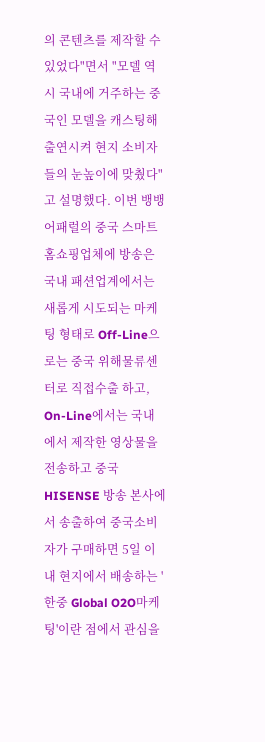의 콘텐츠를 제작할 수 있었다"면서 "모델 역시 국내에 거주하는 중국인 모델을 캐스팅해 출연시켜 현지 소비자들의 눈높이에 맞췄다"고 설명했다. 이번 뱅뱅 어패럴의 중국 스마트홈쇼핑업체에 방송은 국내 패션업계에서는 새롭게 시도되는 마케팅 형태로 Off-Line으로는 중국 위해물류센터로 직접수출 하고, On-Line에서는 국내에서 제작한 영상물을 전송하고 중국 HISENSE 방송 본사에서 송출하여 중국소비자가 구매하면 5일 이내 현지에서 배송하는 '한중 Global O2O마케팅'이란 점에서 관심을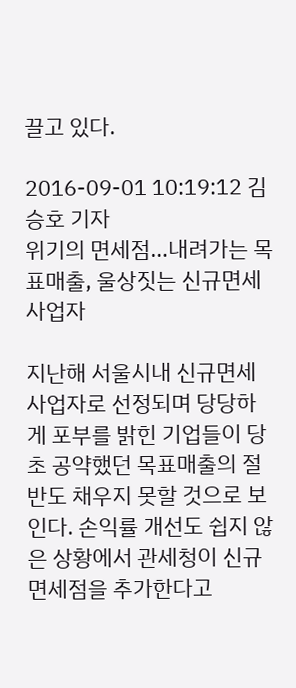끌고 있다.

2016-09-01 10:19:12 김승호 기자
위기의 면세점…내려가는 목표매출, 울상짓는 신규면세사업자

지난해 서울시내 신규면세사업자로 선정되며 당당하게 포부를 밝힌 기업들이 당초 공약했던 목표매출의 절반도 채우지 못할 것으로 보인다. 손익률 개선도 쉽지 않은 상황에서 관세청이 신규면세점을 추가한다고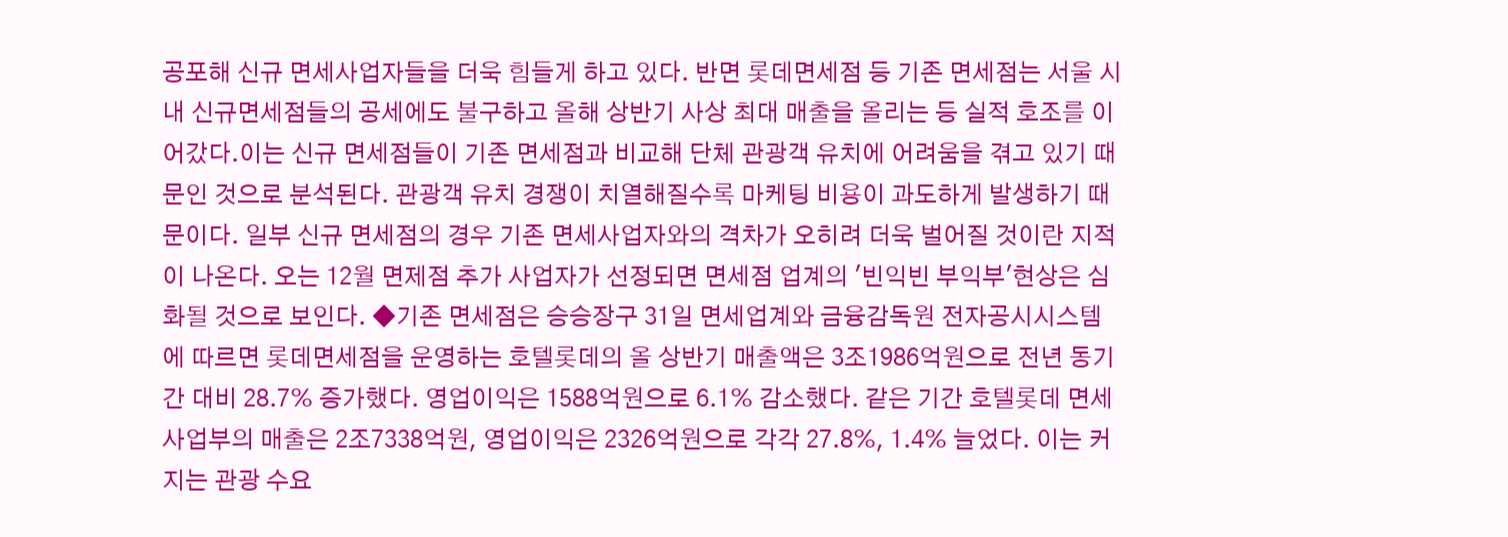공포해 신규 면세사업자들을 더욱 힘들게 하고 있다. 반면 롯데면세점 등 기존 면세점는 서울 시내 신규면세점들의 공세에도 불구하고 올해 상반기 사상 최대 매출을 올리는 등 실적 호조를 이어갔다.이는 신규 면세점들이 기존 면세점과 비교해 단체 관광객 유치에 어려움을 겪고 있기 때문인 것으로 분석된다. 관광객 유치 경쟁이 치열해질수록 마케팅 비용이 과도하게 발생하기 때문이다. 일부 신규 면세점의 경우 기존 면세사업자와의 격차가 오히려 더욱 벌어질 것이란 지적이 나온다. 오는 12월 면제점 추가 사업자가 선정되면 면세점 업계의 '빈익빈 부익부'현상은 심화될 것으로 보인다. ◆기존 면세점은 승승장구 31일 면세업계와 금융감독원 전자공시시스템에 따르면 롯데면세점을 운영하는 호텔롯데의 올 상반기 매출액은 3조1986억원으로 전년 동기간 대비 28.7% 증가했다. 영업이익은 1588억원으로 6.1% 감소했다. 같은 기간 호텔롯데 면세사업부의 매출은 2조7338억원, 영업이익은 2326억원으로 각각 27.8%, 1.4% 늘었다. 이는 커지는 관광 수요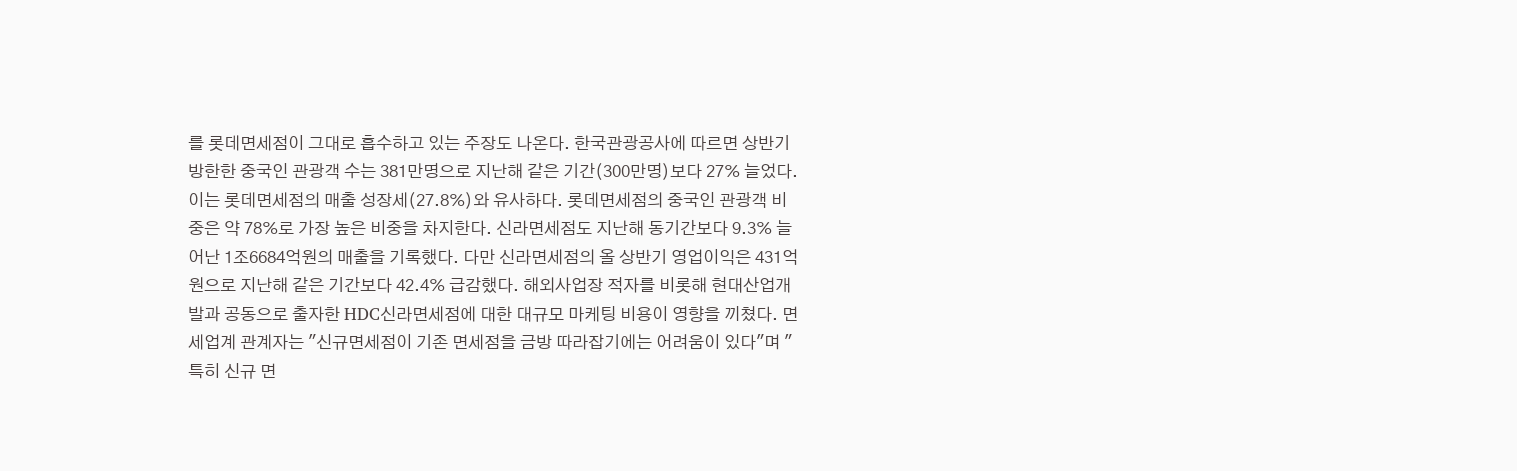를 롯데면세점이 그대로 흡수하고 있는 주장도 나온다. 한국관광공사에 따르면 상반기 방한한 중국인 관광객 수는 381만명으로 지난해 같은 기간(300만명)보다 27% 늘었다. 이는 롯데면세점의 매출 성장세(27.8%)와 유사하다. 롯데면세점의 중국인 관광객 비중은 약 78%로 가장 높은 비중을 차지한다. 신라면세점도 지난해 동기간보다 9.3% 늘어난 1조6684억원의 매출을 기록했다. 다만 신라면세점의 올 상반기 영업이익은 431억원으로 지난해 같은 기간보다 42.4% 급감했다. 해외사업장 적자를 비롯해 현대산업개발과 공동으로 출자한 HDC신라면세점에 대한 대규모 마케팅 비용이 영향을 끼쳤다. 면세업계 관계자는 "신규면세점이 기존 면세점을 금방 따라잡기에는 어려움이 있다"며 "특히 신규 면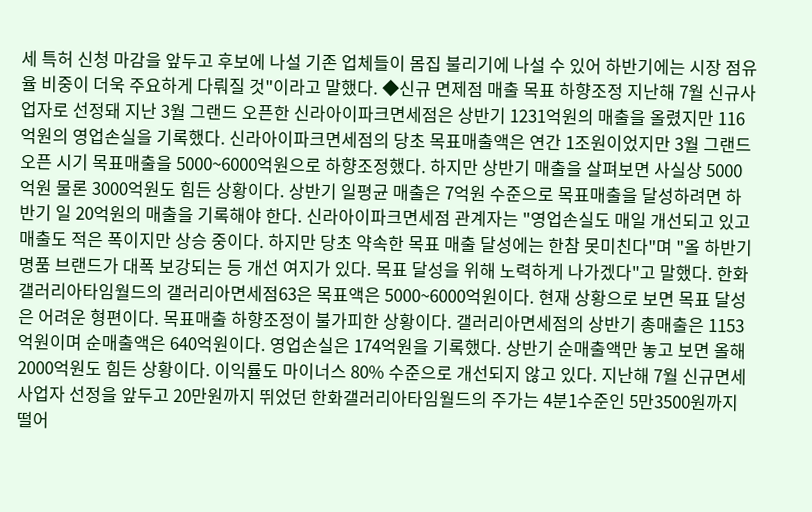세 특허 신청 마감을 앞두고 후보에 나설 기존 업체들이 몸집 불리기에 나설 수 있어 하반기에는 시장 점유율 비중이 더욱 주요하게 다뤄질 것"이라고 말했다. ◆신규 면제점 매출 목표 하향조정 지난해 7월 신규사업자로 선정돼 지난 3월 그랜드 오픈한 신라아이파크면세점은 상반기 1231억원의 매출을 올렸지만 116억원의 영업손실을 기록했다. 신라아이파크면세점의 당초 목표매출액은 연간 1조원이었지만 3월 그랜드 오픈 시기 목표매출을 5000~6000억원으로 하향조정했다. 하지만 상반기 매출을 살펴보면 사실상 5000억원 물론 3000억원도 힘든 상황이다. 상반기 일평균 매출은 7억원 수준으로 목표매출을 달성하려면 하반기 일 20억원의 매출을 기록해야 한다. 신라아이파크면세점 관계자는 "영업손실도 매일 개선되고 있고 매출도 적은 폭이지만 상승 중이다. 하지만 당초 약속한 목표 매출 달성에는 한참 못미친다"며 "올 하반기 명품 브랜드가 대폭 보강되는 등 개선 여지가 있다. 목표 달성을 위해 노력하게 나가겠다"고 말했다. 한화갤러리아타임월드의 갤러리아면세점63은 목표액은 5000~6000억원이다. 현재 상황으로 보면 목표 달성은 어려운 형편이다. 목표매출 하향조정이 불가피한 상황이다. 갤러리아면세점의 상반기 총매출은 1153억원이며 순매출액은 640억원이다. 영업손실은 174억원을 기록했다. 상반기 순매출액만 놓고 보면 올해 2000억원도 힘든 상황이다. 이익률도 마이너스 80% 수준으로 개선되지 않고 있다. 지난해 7월 신규면세사업자 선정을 앞두고 20만원까지 뛰었던 한화갤러리아타임월드의 주가는 4분1수준인 5만3500원까지 떨어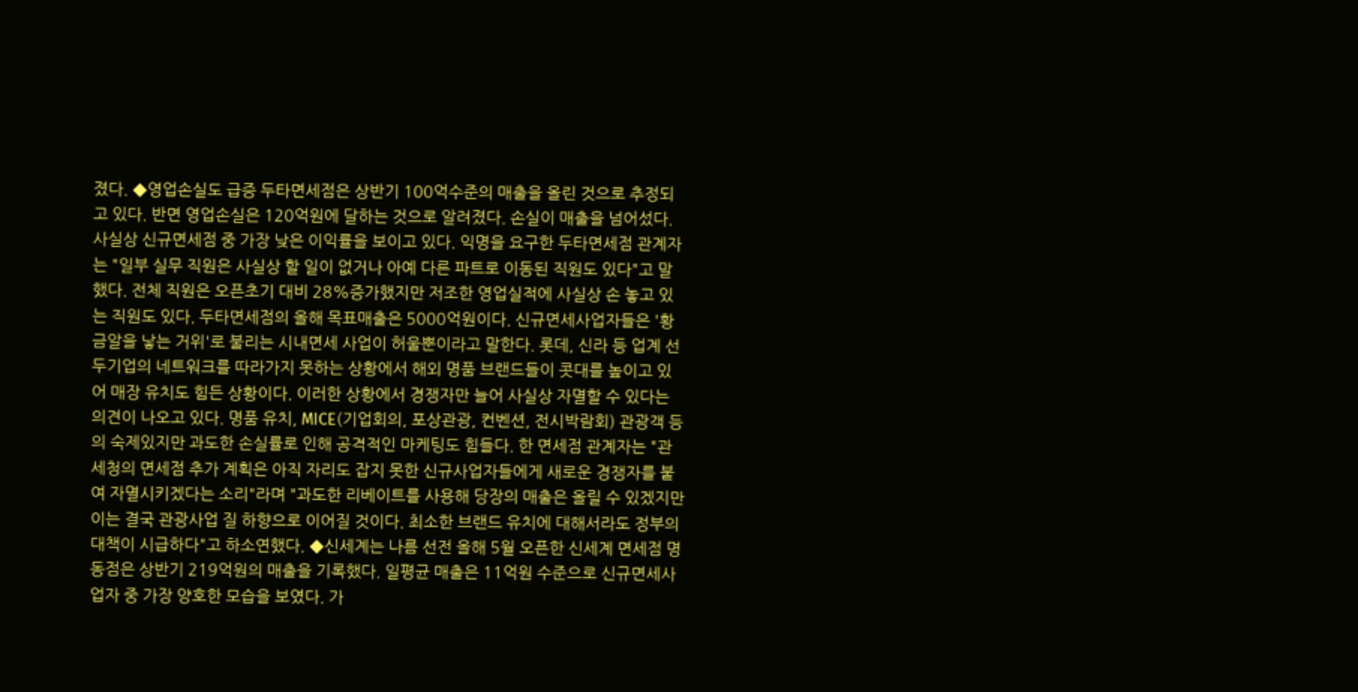졌다. ◆영업손실도 급증 두타면세점은 상반기 100억수준의 매출을 올린 것으로 추정되고 있다. 반면 영업손실은 120억원에 달하는 것으로 알려졌다. 손실이 매출을 넘어섰다. 사실상 신규면세점 중 가장 낮은 이익률을 보이고 있다. 익명을 요구한 두타면세점 관계자는 "일부 실무 직원은 사실상 할 일이 없거나 아예 다른 파트로 이동된 직원도 있다"고 말했다. 전체 직원은 오픈초기 대비 28%증가했지만 저조한 영업실적에 사실상 손 놓고 있는 직원도 있다. 두타면세점의 올해 목표매출은 5000억원이다. 신규면세사업자들은 '황금알을 낳는 거위'로 불리는 시내면세 사업이 허울뿐이라고 말한다. 롯데, 신라 등 업계 선두기업의 네트워크를 따라가지 못하는 상황에서 해외 명품 브랜드들이 콧대를 높이고 있어 매장 유치도 힘든 상황이다. 이러한 상황에서 경쟁자만 늘어 사실상 자멸할 수 있다는 의견이 나오고 있다. 명품 유치, MICE(기업회의, 포상관광, 컨벤션, 전시박람회) 관광객 등의 숙제있지만 과도한 손실률로 인해 공격적인 마케팅도 힘들다. 한 면세점 관계자는 "관세청의 면세점 추가 계획은 아직 자리도 잡지 못한 신규사업자들에게 새로운 경쟁자를 붙여 자멸시키겠다는 소리"라며 "과도한 리베이트를 사용해 당장의 매출은 올릴 수 있겠지만 이는 결국 관광사업 질 하향으로 이어질 것이다. 최소한 브랜드 유치에 대해서라도 정부의 대책이 시급하다"고 하소연했다. ◆신세계는 나름 선전 올해 5월 오픈한 신세계 면세점 명동점은 상반기 219억원의 매출을 기록했다. 일평균 매출은 11억원 수준으로 신규면세사업자 중 가장 양호한 모습을 보였다. 가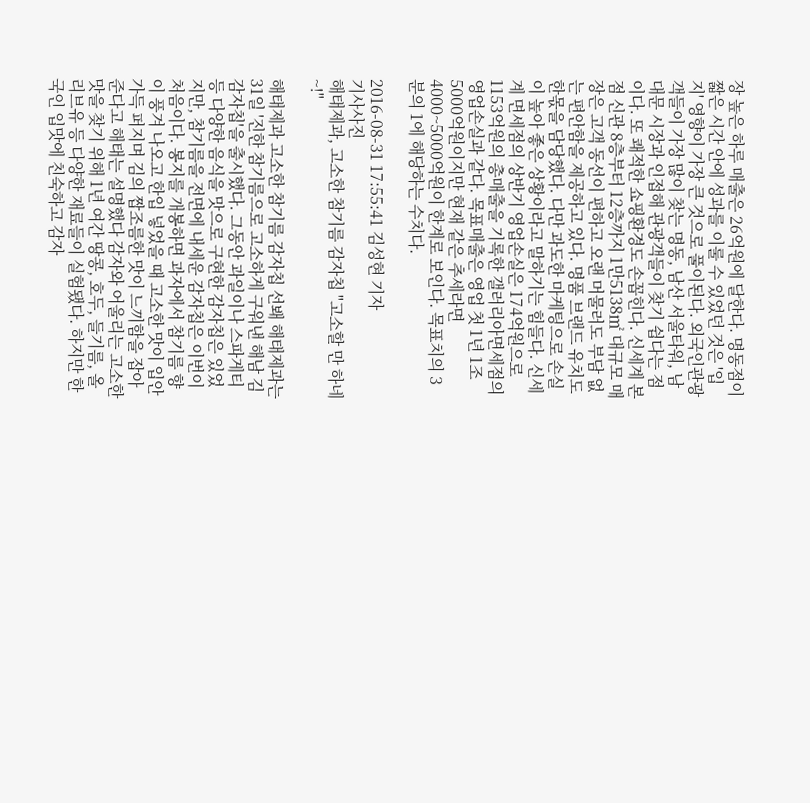장 높은 하루 매출은 26억원에 달한다. 명동점이 짧은 시간 안에 성과를 이룰 수 있었던 것은 '입지' 영향이 가장 큰 것으로 풀이된다. 외국인관광객들이 가장 많이 찾는 명동, 남산 서울타워, 남대문 시장과 인접해 관광객들이 찾기 쉽다는 점이다. 또 쾌적한 쇼핑환경도 손꼽힌다. 신세계 본점 신관 8층부터 12층까지 1만5138㎡ 대규모 매장은 고객 동선이 편하고 오랜 머물러도 부담 없는 편안함을 제공하고 있다. 명품 브랜드 유치도 한몫을 담당했다. 다만 과도한 마케팅으로 손실이 높아 좋은 상황이라고 말하기는 힘들다. 신세계 면세점의 상반기 영업손실은 174억원으로 1153억원의 총매출을 기록한 갤러리아면세점의 영업손실과 같다. 목표매출은 영업 첫 1년 1조5000억원이지만 현재 같은 추세라면 4000~5000억원이 한계로 보인다. 목표치의 3분의 1에 해당하는 수치다.

2016-08-31 17:55:41 김성현 기자
기사사진
해태제과, 고소한 참기름 감자칩 "고소할 만 하네~!"

해태제과 고소한 참기름 감자칩 선봬 해태제과는 31일 '진한 참기름으로 고소하게 구워낸 해남 김 감자칩'을 출시했다. 그동안 과일이나 스파게티 등 다양한 음식을 맛으로 구현한 감자칩은 있었지만, 참기름을 전면에 내세운 감자칩은 이번이 처음이다. 봉지를 개봉하면 과자에서 참기름 향이 풍겨 나오고 한입 넣었을 때 고소한 맛이 입안 가득 퍼지며 김의 짭조름한 맛이 느끼함을 잡아준다고 해태는 설명했다 감자와 어울리는 고소한 맛을 찾기 위해 1년 여간 땅콩, 호두, 들기름, 올리브유 등 다양한 재료들이 실험됐다. 하지만 한국인 입맛에 친숙하고 감자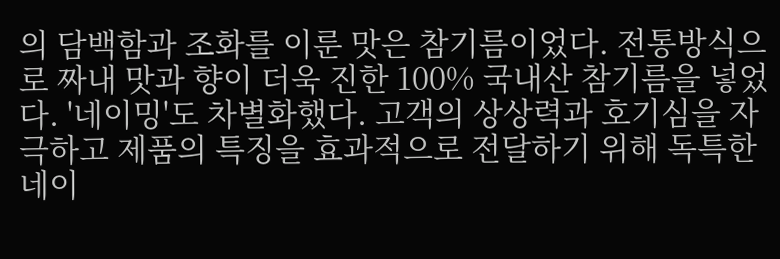의 담백함과 조화를 이룬 맛은 참기름이었다. 전통방식으로 짜내 맛과 향이 더욱 진한 100% 국내산 참기름을 넣었다. '네이밍'도 차별화했다. 고객의 상상력과 호기심을 자극하고 제품의 특징을 효과적으로 전달하기 위해 독특한 네이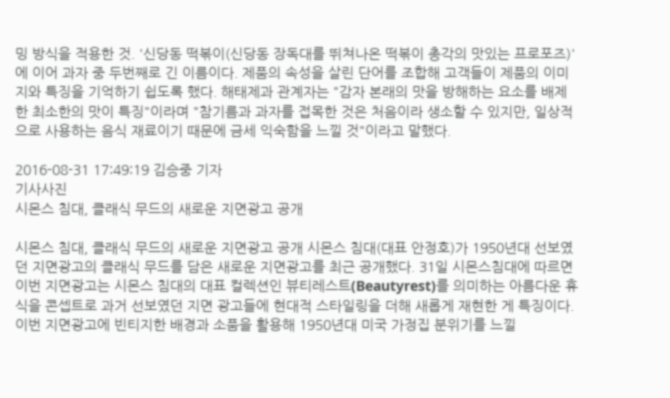밍 방식을 적용한 것. '신당동 떡볶이(신당동 장독대를 뛰쳐나온 떡볶이 총각의 맛있는 프로포즈)'에 이어 과자 중 두번째로 긴 이름이다. 제품의 속성을 살린 단어를 조합해 고객들이 제품의 이미지와 특징을 기억하기 쉽도록 했다. 해태제과 관계자는 "감자 본래의 맛을 방해하는 요소를 배제한 최소한의 맛이 특징"이라며 "참기름과 과자를 접목한 것은 처음이라 생소할 수 있지만, 일상적으로 사용하는 음식 재료이기 때문에 금세 익숙함을 느낄 것"이라고 말했다.

2016-08-31 17:49:19 김승중 기자
기사사진
시몬스 침대, 클래식 무드의 새로운 지면광고 공개

시몬스 침대, 클래식 무드의 새로운 지면광고 공개 시몬스 침대(대표 안정호)가 1950년대 선보였던 지면광고의 클래식 무드를 담은 새로운 지면광고를 최근 공개했다. 31일 시몬스침대에 따르면 이번 지면광고는 시몬스 침대의 대표 컬렉션인 뷰티레스트(Beautyrest)를 의미하는 아름다운 휴식을 콘셉트로 과거 선보였던 지면 광고들에 현대적 스타일링을 더해 새롭게 재현한 게 특징이다. 이번 지면광고에 빈티지한 배경과 소품을 활용해 1950년대 미국 가정집 분위기를 느낄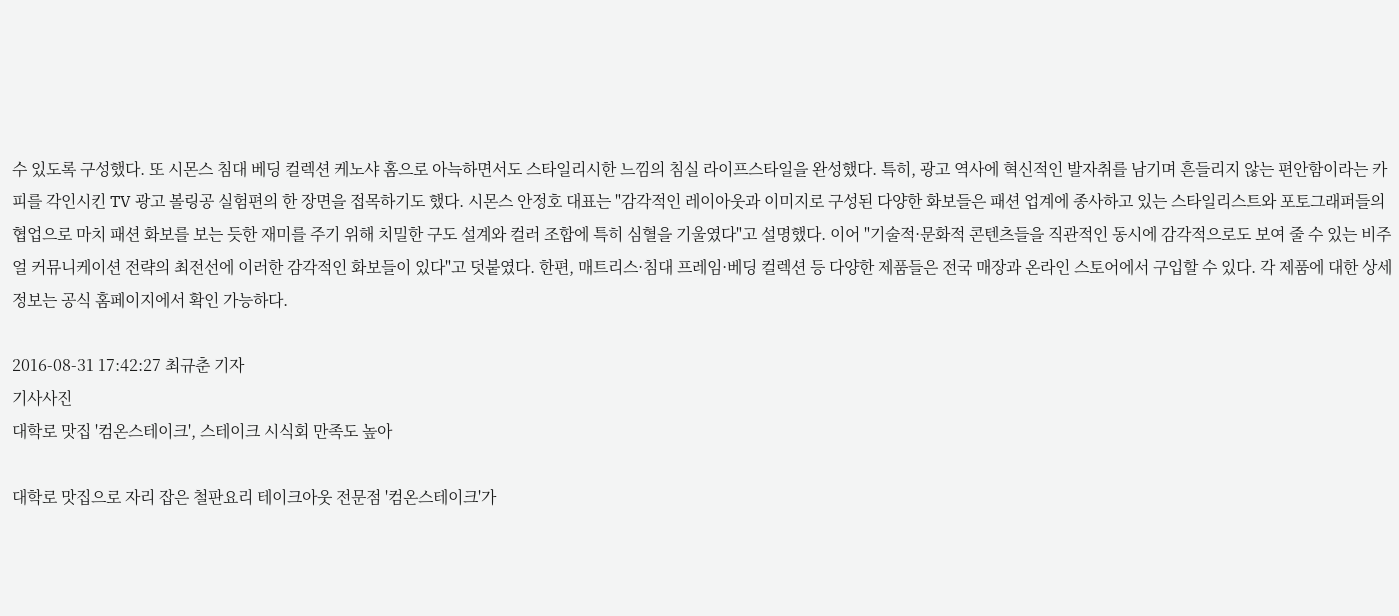수 있도록 구성했다. 또 시몬스 침대 베딩 컬렉션 케노샤 홈으로 아늑하면서도 스타일리시한 느낌의 침실 라이프스타일을 완성했다. 특히, 광고 역사에 혁신적인 발자취를 남기며 흔들리지 않는 편안함이라는 카피를 각인시킨 TV 광고 볼링공 실험편의 한 장면을 접목하기도 했다. 시몬스 안정호 대표는 "감각적인 레이아웃과 이미지로 구성된 다양한 화보들은 패션 업계에 종사하고 있는 스타일리스트와 포토그래퍼들의 협업으로 마치 패션 화보를 보는 듯한 재미를 주기 위해 치밀한 구도 설계와 컬러 조합에 특히 심혈을 기울였다"고 설명했다. 이어 "기술적·문화적 콘텐츠들을 직관적인 동시에 감각적으로도 보여 줄 수 있는 비주얼 커뮤니케이션 전략의 최전선에 이러한 감각적인 화보들이 있다"고 덧붙였다. 한편, 매트리스·침대 프레임·베딩 컬렉션 등 다양한 제품들은 전국 매장과 온라인 스토어에서 구입할 수 있다. 각 제품에 대한 상세 정보는 공식 홈페이지에서 확인 가능하다.

2016-08-31 17:42:27 최규춘 기자
기사사진
대학로 맛집 '컴온스테이크', 스테이크 시식회 만족도 높아

대학로 맛집으로 자리 잡은 철판요리 테이크아웃 전문점 '컴온스테이크'가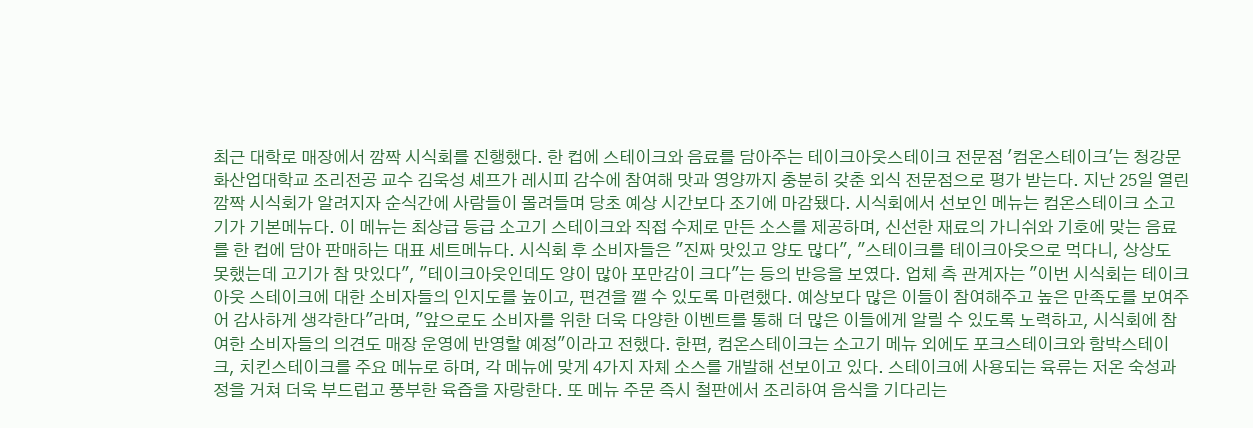최근 대학로 매장에서 깜짝 시식회를 진행했다. 한 컵에 스테이크와 음료를 담아주는 테이크아웃스테이크 전문점 '컴온스테이크'는 청강문화산업대학교 조리전공 교수 김욱성 셰프가 레시피 감수에 참여해 맛과 영양까지 충분히 갖춘 외식 전문점으로 평가 받는다. 지난 25일 열린 깜짝 시식회가 알려지자 순식간에 사람들이 몰려들며 당초 예상 시간보다 조기에 마감됐다. 시식회에서 선보인 메뉴는 컴온스테이크 소고기가 기본메뉴다. 이 메뉴는 최상급 등급 소고기 스테이크와 직접 수제로 만든 소스를 제공하며, 신선한 재료의 가니쉬와 기호에 맞는 음료를 한 컵에 담아 판매하는 대표 세트메뉴다. 시식회 후 소비자들은 "진짜 맛있고 양도 많다", "스테이크를 테이크아웃으로 먹다니, 상상도 못했는데 고기가 참 맛있다", "테이크아웃인데도 양이 많아 포만감이 크다"는 등의 반응을 보였다. 업체 측 관계자는 "이번 시식회는 테이크아웃 스테이크에 대한 소비자들의 인지도를 높이고, 편견을 깰 수 있도록 마련했다. 예상보다 많은 이들이 참여해주고 높은 만족도를 보여주어 감사하게 생각한다"라며, "앞으로도 소비자를 위한 더욱 다양한 이벤트를 통해 더 많은 이들에게 알릴 수 있도록 노력하고, 시식회에 참여한 소비자들의 의견도 매장 운영에 반영할 예정"이라고 전했다. 한편, 컴온스테이크는 소고기 메뉴 외에도 포크스테이크와 함박스테이크, 치킨스테이크를 주요 메뉴로 하며, 각 메뉴에 맞게 4가지 자체 소스를 개발해 선보이고 있다. 스테이크에 사용되는 육류는 저온 숙성과정을 거쳐 더욱 부드럽고 풍부한 육즙을 자랑한다. 또 메뉴 주문 즉시 철판에서 조리하여 음식을 기다리는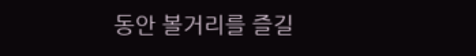동안 볼거리를 즐길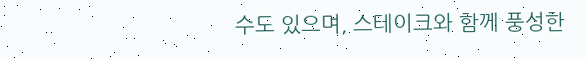수도 있으며, 스테이크와 함께 풍성한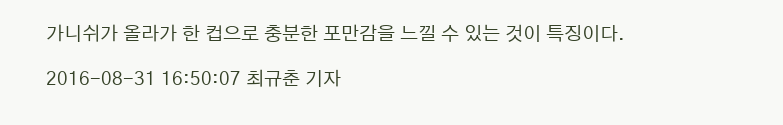가니쉬가 올라가 한 컵으로 충분한 포만감을 느낄 수 있는 것이 특징이다.

2016-08-31 16:50:07 최규춘 기자